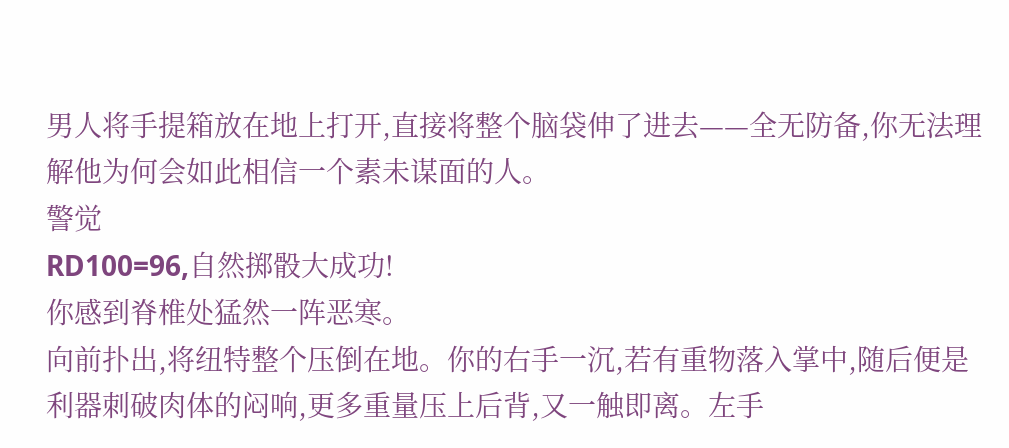男人将手提箱放在地上打开,直接将整个脑袋伸了进去——全无防备,你无法理解他为何会如此相信一个素未谋面的人。
警觉
RD100=96,自然掷骰大成功!
你感到脊椎处猛然一阵恶寒。
向前扑出,将纽特整个压倒在地。你的右手一沉,若有重物落入掌中,随后便是利器刺破肉体的闷响,更多重量压上后背,又一触即离。左手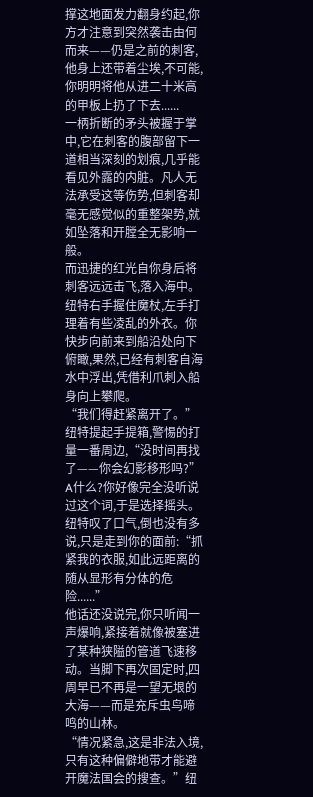撑这地面发力翻身约起,你方才注意到突然袭击由何而来——仍是之前的刺客,他身上还带着尘埃,不可能,你明明将他从进二十米高的甲板上扔了下去......
一柄折断的矛头被握于掌中,它在刺客的腹部留下一道相当深刻的划痕,几乎能看见外露的内脏。凡人无法承受这等伤势,但刺客却毫无感觉似的重整架势,就如坠落和开膛全无影响一般。
而迅捷的红光自你身后将刺客远远击飞,落入海中。纽特右手握住魔杖,左手打理着有些凌乱的外衣。你快步向前来到船沿处向下俯瞰,果然,已经有刺客自海水中浮出,凭借利爪刺入船身向上攀爬。
“我们得赶紧离开了。”纽特提起手提箱,警惕的打量一番周边,“没时间再找了——你会幻影移形吗?”
A什么?你好像完全没听说过这个词,于是选择摇头。纽特叹了口气,倒也没有多说,只是走到你的面前:“抓紧我的衣服,如此远距离的随从显形有分体的危险......”
他话还没说完,你只听闻一声爆响,紧接着就像被塞进了某种狭隘的管道飞速移动。当脚下再次固定时,四周早已不再是一望无垠的大海——而是充斥虫鸟啼鸣的山林。
“情况紧急,这是非法入境,只有这种偏僻地带才能避开魔法国会的搜查。”纽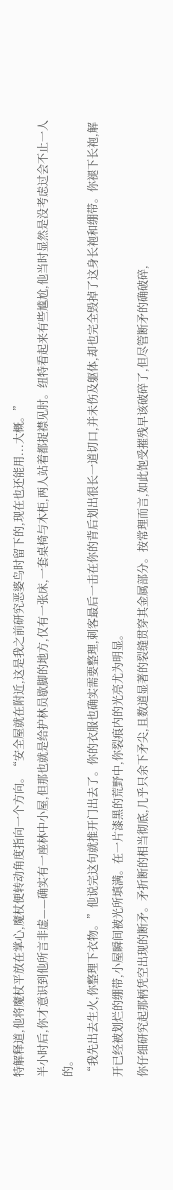特解释道,他将魔杖平放在掌心,魔杖便转动角度指向一个方向。“安全屋就在附近,这是我之前研究恶婆鸟时留下的,现在也还能用...大概。”
半小时后,你才意识到他所言非虚——确实有一座林中小屋,但那也就是给护林员歇脚的地方,仅有一张床,一套桌椅与木柜,两人站着都捉襟见肘。纽特看起来有些尴尬,他当时显然是没考虑过会不止一人的。
“我先出去生火,你整理下衣物。”他说完这句就推开门出去了。你的衣服也确实需要整理,刺客最后一击在你的背后划出很长一道切口,并未伤及躯体,却也完全毁掉了这身长袍和绷带。你褪下长袍,解开已经被划烂的绷带,小屋瞬间被光所填满。在一片漆黑的荒野中,你裂痕内的光亮尤为明显。
你仔细研究起那柄凭空出现的断矛。矛折断的相当彻底,几乎只余下矛尖,且数道显著的裂缝贯穿其金属部分。按常理而言,如此饱受摧残早该破碎了,但尽管断矛的确破碎,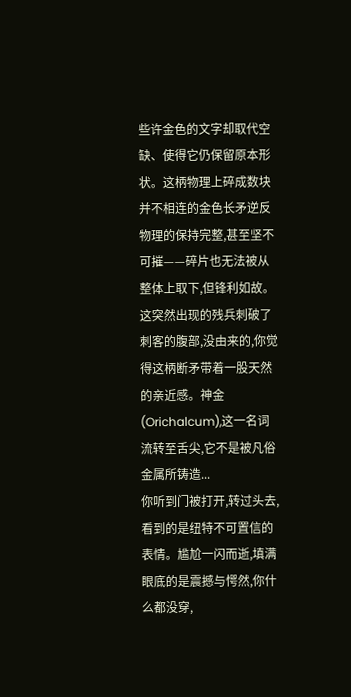些许金色的文字却取代空缺、使得它仍保留原本形状。这柄物理上碎成数块并不相连的金色长矛逆反物理的保持完整,甚至坚不可摧——碎片也无法被从整体上取下,但锋利如故。这突然出现的残兵刺破了刺客的腹部,没由来的,你觉得这柄断矛带着一股天然的亲近感。神金(Orichalcum),这一名词流转至舌尖,它不是被凡俗金属所铸造...
你听到门被打开,转过头去,看到的是纽特不可置信的表情。尴尬一闪而逝,填满眼底的是震撼与愕然,你什么都没穿,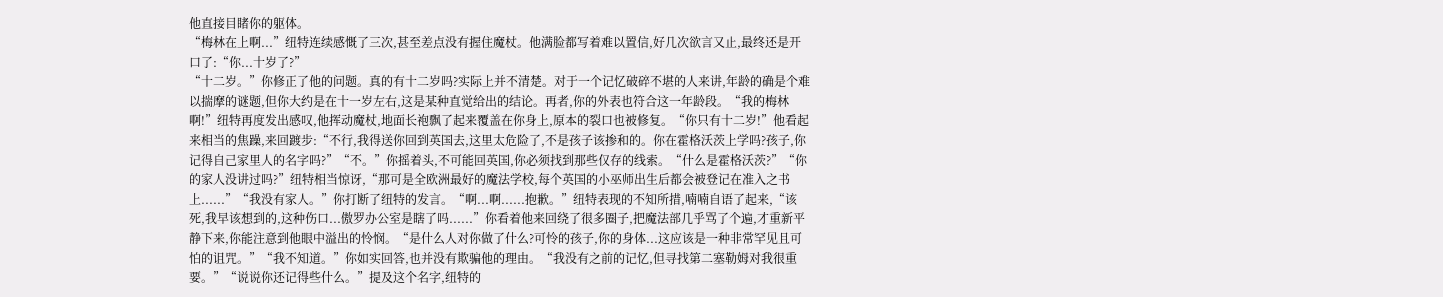他直接目睹你的躯体。
“梅林在上啊...”纽特连续感慨了三次,甚至差点没有握住魔杖。他满脸都写着难以置信,好几次欲言又止,最终还是开口了:“你...十岁了?”
“十二岁。”你修正了他的问题。真的有十二岁吗?实际上并不清楚。对于一个记忆破碎不堪的人来讲,年龄的确是个难以揣摩的谜题,但你大约是在十一岁左右,这是某种直觉给出的结论。再者,你的外表也符合这一年龄段。“我的梅林啊!”纽特再度发出感叹,他挥动魔杖,地面长袍飘了起来覆盖在你身上,原本的裂口也被修复。“你只有十二岁!”他看起来相当的焦躁,来回踱步:“不行,我得送你回到英国去,这里太危险了,不是孩子该掺和的。你在霍格沃茨上学吗?孩子,你记得自己家里人的名字吗?”“不。”你摇着头,不可能回英国,你必须找到那些仅存的线索。“什么是霍格沃茨?”“你的家人没讲过吗?”纽特相当惊讶,“那可是全欧洲最好的魔法学校,每个英国的小巫师出生后都会被登记在准入之书上......”“我没有家人。”你打断了纽特的发言。“啊...啊......抱歉。”纽特表现的不知所措,喃喃自语了起来,“该死,我早该想到的,这种伤口...傲罗办公室是瞎了吗......”你看着他来回绕了很多圈子,把魔法部几乎骂了个遍,才重新平静下来,你能注意到他眼中溢出的怜悯。“是什么人对你做了什么?可怜的孩子,你的身体...这应该是一种非常罕见且可怕的诅咒。”“我不知道。”你如实回答,也并没有欺骗他的理由。“我没有之前的记忆,但寻找第二塞勒姆对我很重要。”“说说你还记得些什么。”提及这个名字,纽特的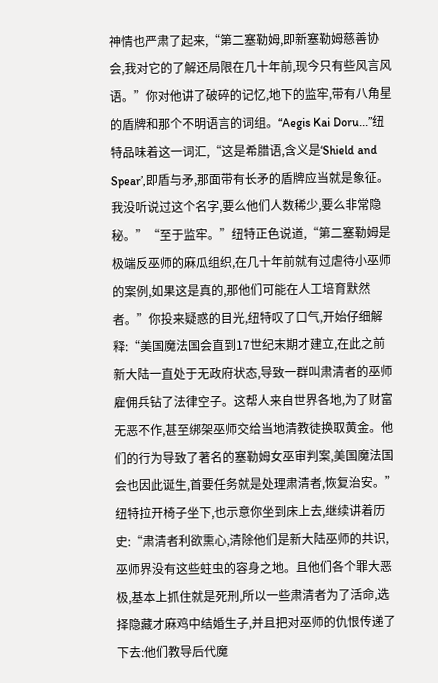神情也严肃了起来,“第二塞勒姆,即新塞勒姆慈善协会,我对它的了解还局限在几十年前,现今只有些风言风语。”你对他讲了破碎的记忆,地下的监牢,带有八角星的盾牌和那个不明语言的词组。“Aegis Kai Doru...”纽特品味着这一词汇,“这是希腊语,含义是‘Shield and Spear’,即盾与矛,那面带有长矛的盾牌应当就是象征。我没听说过这个名字,要么他们人数稀少,要么非常隐秘。”“至于监牢。”纽特正色说道,“第二塞勒姆是极端反巫师的麻瓜组织,在几十年前就有过虐待小巫师的案例,如果这是真的,那他们可能在人工培育默然者。”你投来疑惑的目光,纽特叹了口气,开始仔细解释:“美国魔法国会直到17世纪末期才建立,在此之前新大陆一直处于无政府状态,导致一群叫肃清者的巫师雇佣兵钻了法律空子。这帮人来自世界各地,为了财富无恶不作,甚至绑架巫师交给当地清教徒换取黄金。他们的行为导致了著名的塞勒姆女巫审判案,美国魔法国会也因此诞生,首要任务就是处理肃清者,恢复治安。”纽特拉开椅子坐下,也示意你坐到床上去,继续讲着历史:“肃清者利欲熏心,清除他们是新大陆巫师的共识,巫师界没有这些蛀虫的容身之地。且他们各个罪大恶极,基本上抓住就是死刑,所以一些肃清者为了活命,选择隐藏才麻鸡中结婚生子,并且把对巫师的仇恨传递了下去:他们教导后代魔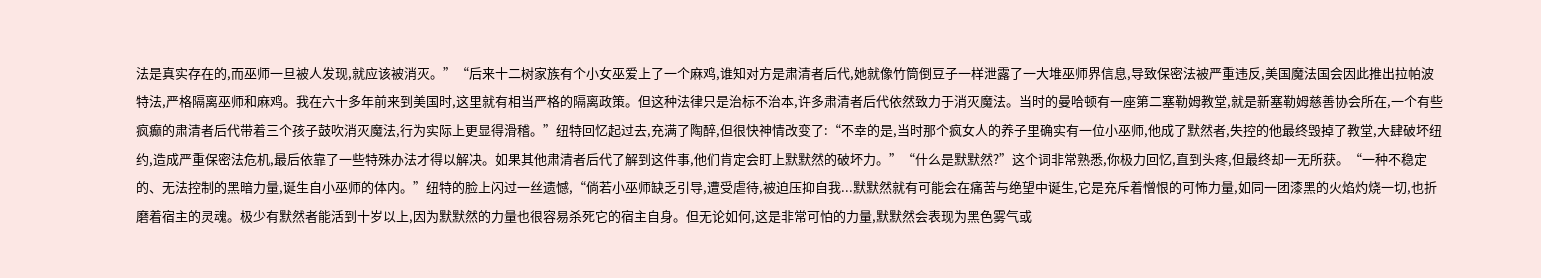法是真实存在的,而巫师一旦被人发现,就应该被消灭。”“后来十二树家族有个小女巫爱上了一个麻鸡,谁知对方是肃清者后代,她就像竹筒倒豆子一样泄露了一大堆巫师界信息,导致保密法被严重违反,美国魔法国会因此推出拉帕波特法,严格隔离巫师和麻鸡。我在六十多年前来到美国时,这里就有相当严格的隔离政策。但这种法律只是治标不治本,许多肃清者后代依然致力于消灭魔法。当时的曼哈顿有一座第二塞勒姆教堂,就是新塞勒姆慈善协会所在,一个有些疯癫的肃清者后代带着三个孩子鼓吹消灭魔法,行为实际上更显得滑稽。”纽特回忆起过去,充满了陶醉,但很快神情改变了:“不幸的是,当时那个疯女人的养子里确实有一位小巫师,他成了默然者,失控的他最终毁掉了教堂,大肆破坏纽约,造成严重保密法危机,最后依靠了一些特殊办法才得以解决。如果其他肃清者后代了解到这件事,他们肯定会盯上默默然的破坏力。”“什么是默默然?”这个词非常熟悉,你极力回忆,直到头疼,但最终却一无所获。“一种不稳定的、无法控制的黑暗力量,诞生自小巫师的体内。”纽特的脸上闪过一丝遗憾,“倘若小巫师缺乏引导,遭受虐待,被迫压抑自我...默默然就有可能会在痛苦与绝望中诞生,它是充斥着憎恨的可怖力量,如同一团漆黑的火焰灼烧一切,也折磨着宿主的灵魂。极少有默然者能活到十岁以上,因为默默然的力量也很容易杀死它的宿主自身。但无论如何,这是非常可怕的力量,默默然会表现为黑色雾气或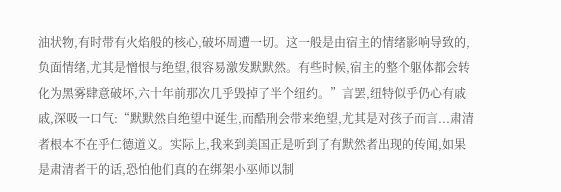油状物,有时带有火焰般的核心,破坏周遭一切。这一般是由宿主的情绪影响导致的,负面情绪,尤其是憎恨与绝望,很容易激发默默然。有些时候,宿主的整个躯体都会转化为黑雾肆意破坏,六十年前那次几乎毁掉了半个纽约。”言罢,纽特似乎仍心有戚戚,深吸一口气:“默默然自绝望中诞生,而酷刑会带来绝望,尤其是对孩子而言...肃清者根本不在乎仁德道义。实际上,我来到美国正是听到了有默然者出现的传闻,如果是肃清者干的话,恐怕他们真的在绑架小巫师以制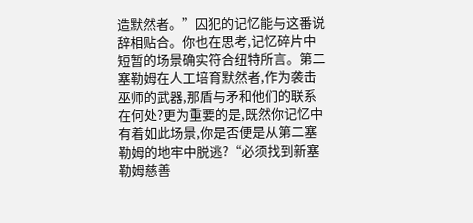造默然者。”囚犯的记忆能与这番说辞相贴合。你也在思考,记忆碎片中短暂的场景确实符合纽特所言。第二塞勒姆在人工培育默然者,作为袭击巫师的武器,那盾与矛和他们的联系在何处?更为重要的是,既然你记忆中有着如此场景,你是否便是从第二塞勒姆的地牢中脱逃?“必须找到新塞勒姆慈善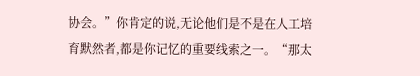协会。”你肯定的说,无论他们是不是在人工培育默然者,都是你记忆的重要线索之一。“那太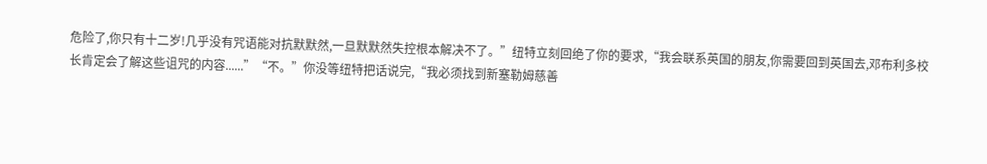危险了,你只有十二岁!几乎没有咒语能对抗默默然,一旦默默然失控根本解决不了。”纽特立刻回绝了你的要求,“我会联系英国的朋友,你需要回到英国去,邓布利多校长肯定会了解这些诅咒的内容......”“不。”你没等纽特把话说完,“我必须找到新塞勒姆慈善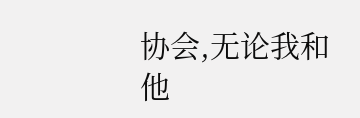协会,无论我和他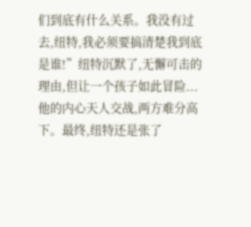们到底有什么关系。我没有过去,纽特,我必须要搞清楚我到底是谁!”纽特沉默了,无懈可击的理由,但让一个孩子如此冒险...他的内心天人交战,两方难分高下。最终,纽特还是张了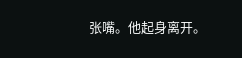张嘴。他起身离开。